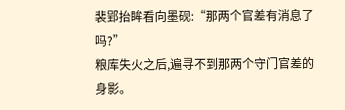裴郢抬眸看向墨砚:“那两个官差有消息了吗?”
粮库失火之后,遍寻不到那两个守门官差的身影。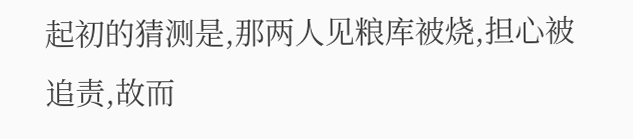起初的猜测是,那两人见粮库被烧,担心被追责,故而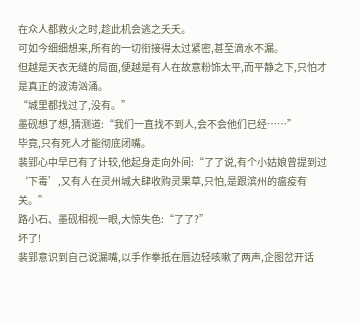在众人都救火之时,趁此机会逃之夭夭。
可如今细细想来,所有的一切衔接得太过紧密,甚至滴水不漏。
但越是天衣无缝的局面,便越是有人在故意粉饰太平,而平静之下,只怕才是真正的波涛汹涌。
“城里都找过了,没有。”
墨砚想了想,猜测道:“我们一直找不到人,会不会他们已经……”
毕竟,只有死人才能彻底闭嘴。
裴郢心中早已有了计较,他起身走向外间:“了了说,有个小姑娘曾提到过‘下毒’,又有人在灵州城大肆收购灵果草,只怕,是跟滨州的瘟疫有关。”
路小石、墨砚相视一眼,大惊失色:“了了?”
坏了!
裴郢意识到自己说漏嘴,以手作拳抵在唇边轻咳嗽了两声,企图岔开话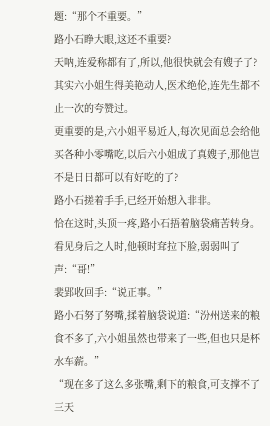题:“那个不重要。”
路小石睁大眼,这还不重要?
天呐,连爱称都有了,所以,他很快就会有嫂子了?
其实六小姐生得美艳动人,医术绝伦,连先生都不止一次的夸赞过。
更重要的是,六小姐平易近人,每次见面总会给他买各种小零嘴吃,以后六小姐成了真嫂子,那他岂不是日日都可以有好吃的了?
路小石搓着手手,已经开始想入非非。
恰在这时,头顶一疼,路小石捂着脑袋痛苦转身。
看见身后之人时,他顿时耷拉下脸,弱弱叫了声:“哥!”
裴郢收回手:“说正事。”
路小石努了努嘴,揉着脑袋说道:“汾州送来的粮食不多了,六小姐虽然也带来了一些,但也只是杯水车薪。”
“现在多了这么多张嘴,剩下的粮食,可支撑不了三天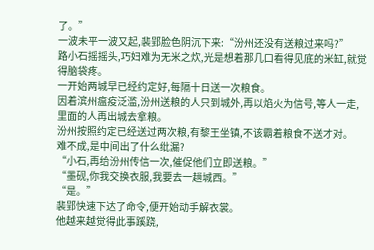了。”
一波未平一波又起,裴郢脸色阴沉下来:“汾州还没有送粮过来吗?”
路小石摇摇头,巧妇难为无米之炊,光是想着那几口看得见底的米缸,就觉得脑袋疼。
一开始两城早已经约定好,每隔十日送一次粮食。
因着滨州瘟疫泛滥,汾州送粮的人只到城外,再以焰火为信号,等人一走,里面的人再出城去拿粮。
汾州按照约定已经送过两次粮,有黎王坐镇,不该霸着粮食不送才对。
难不成,是中间出了什么纰漏?
“小石,再给汾州传信一次,催促他们立即送粮。”
“墨砚,你我交换衣服,我要去一趟城西。”
“是。”
裴郢快速下达了命令,便开始动手解衣裳。
他越来越觉得此事蹊跷,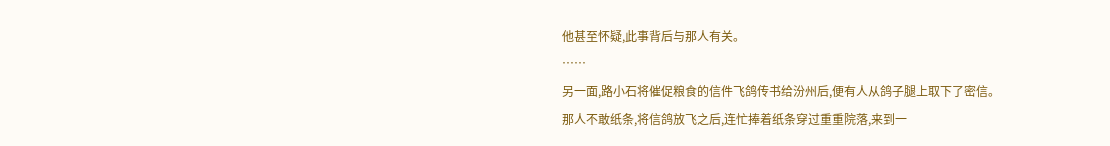他甚至怀疑,此事背后与那人有关。
……
另一面,路小石将催促粮食的信件飞鸽传书给汾州后,便有人从鸽子腿上取下了密信。
那人不敢纸条,将信鸽放飞之后,连忙捧着纸条穿过重重院落,来到一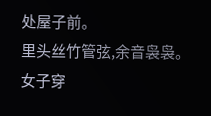处屋子前。
里头丝竹管弦,余音袅袅。
女子穿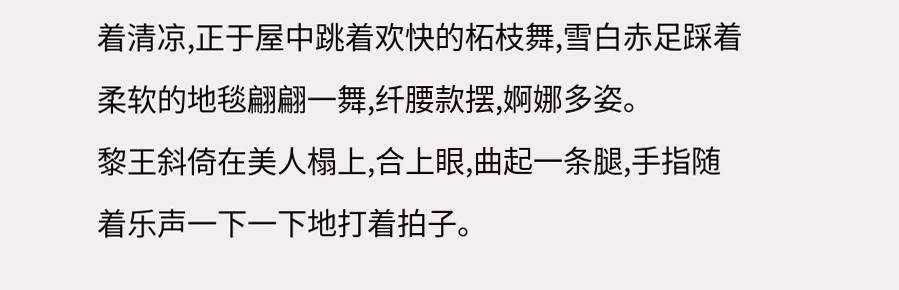着清凉,正于屋中跳着欢快的柘枝舞,雪白赤足踩着柔软的地毯翩翩一舞,纤腰款摆,婀娜多姿。
黎王斜倚在美人榻上,合上眼,曲起一条腿,手指随着乐声一下一下地打着拍子。